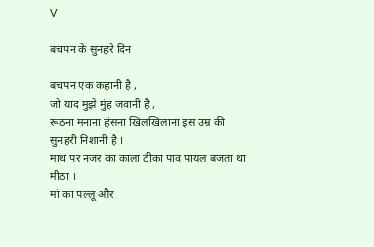V

बचपन के सुनहरे दिन

बचपन एक कहानी है ,
जो याद मुझे मुंह जवानी है ,
रूठना मनाना हंसना खिलखिलाना इस उम्र की सुनहरी निशानी है ।
माथ पर नजर का काला टीका पाव पायल बजता था मीठा ।
मां का पल्लू और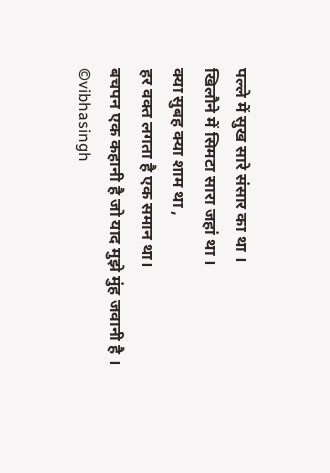पल्ले में सुख सारे संसार का था ।
खिलौने में सिमटा सारा जहां था ।
क्या सुबह क्या शाम था ,
हर वक्त लगता है एक समान था।
बचपन एक कहानी है जो याद मुझे मुंह जवानी है ।
©vibhasingh